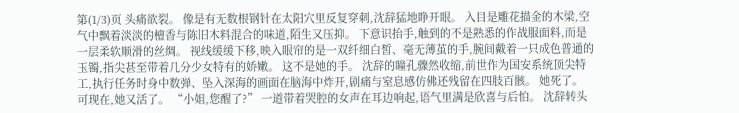第(1/3)页 头痛欲裂。 像是有无数根钢针在太阳穴里反复穿刺,沈辞猛地睁开眼。 入目是雕花描金的木梁,空气中飘着淡淡的檀香与陈旧木料混合的味道,陌生又压抑。 下意识抬手,触到的不是熟悉的作战服面料,而是一层柔软顺滑的丝绸。 视线缓缓下移,映入眼帘的是一双纤细白皙、毫无薄茧的手,腕间戴着一只成色普通的玉镯,指尖甚至带着几分少女特有的娇嫩。 这不是她的手。 沈辞的瞳孔骤然收缩,前世作为国安系统顶尖特工,执行任务时身中数弹、坠入深海的画面在脑海中炸开,剧痛与窒息感仿佛还残留在四肢百骸。 她死了。 可现在,她又活了。 “小姐,您醒了?” 一道带着哭腔的女声在耳边响起,语气里满是欣喜与后怕。 沈辞转头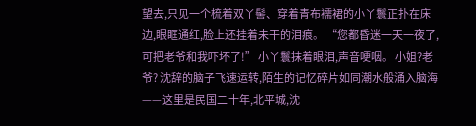望去,只见一个梳着双丫髻、穿着青布襦裙的小丫鬟正扑在床边,眼眶通红,脸上还挂着未干的泪痕。 “您都昏迷一天一夜了,可把老爷和我吓坏了!” 小丫鬟抹着眼泪,声音哽咽。 小姐?老爷? 沈辞的脑子飞速运转,陌生的记忆碎片如同潮水般涌入脑海——这里是民国二十年,北平城,沈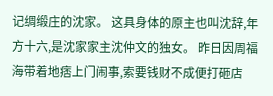记绸缎庄的沈家。 这具身体的原主也叫沈辞,年方十六,是沈家家主沈仲文的独女。 昨日因周福海带着地痞上门闹事,索要钱财不成便打砸店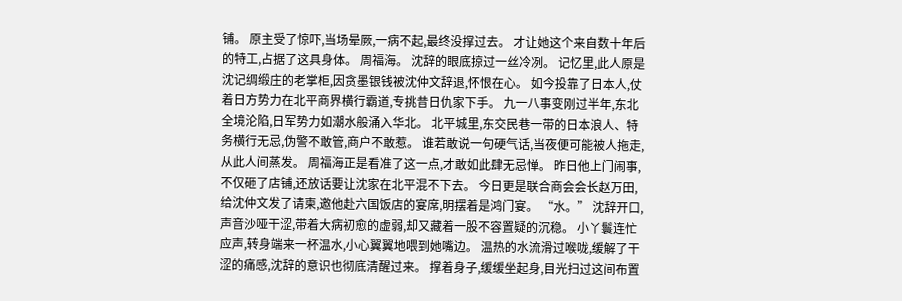铺。 原主受了惊吓,当场晕厥,一病不起,最终没撑过去。 才让她这个来自数十年后的特工,占据了这具身体。 周福海。 沈辞的眼底掠过一丝冷冽。 记忆里,此人原是沈记绸缎庄的老掌柜,因贪墨银钱被沈仲文辞退,怀恨在心。 如今投靠了日本人,仗着日方势力在北平商界横行霸道,专挑昔日仇家下手。 九一八事变刚过半年,东北全境沦陷,日军势力如潮水般涌入华北。 北平城里,东交民巷一带的日本浪人、特务横行无忌,伪警不敢管,商户不敢惹。 谁若敢说一句硬气话,当夜便可能被人拖走,从此人间蒸发。 周福海正是看准了这一点,才敢如此肆无忌惮。 昨日他上门闹事,不仅砸了店铺,还放话要让沈家在北平混不下去。 今日更是联合商会会长赵万田,给沈仲文发了请柬,邀他赴六国饭店的宴席,明摆着是鸿门宴。 “水。” 沈辞开口,声音沙哑干涩,带着大病初愈的虚弱,却又藏着一股不容置疑的沉稳。 小丫鬟连忙应声,转身端来一杯温水,小心翼翼地喂到她嘴边。 温热的水流滑过喉咙,缓解了干涩的痛感,沈辞的意识也彻底清醒过来。 撑着身子,缓缓坐起身,目光扫过这间布置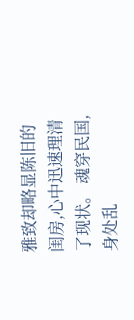雅致却略显陈旧的闺房,心中迅速理清了现状。 魂穿民国,身处乱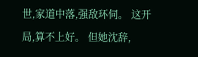世,家道中落,强敌环伺。 这开局,算不上好。 但她沈辞,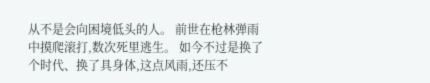从不是会向困境低头的人。 前世在枪林弹雨中摸爬滚打,数次死里逃生。 如今不过是换了个时代、换了具身体,这点风雨,还压不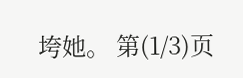垮她。 第(1/3)页